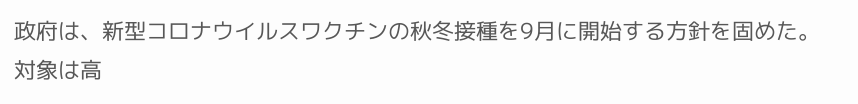政府は、新型コロナウイルスワクチンの秋冬接種を9月に開始する方針を固めた。対象は高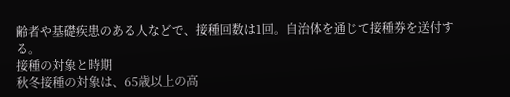齢者や基礎疾患のある人などで、接種回数は1回。自治体を通じて接種券を送付する。
接種の対象と時期
秋冬接種の対象は、65歳以上の高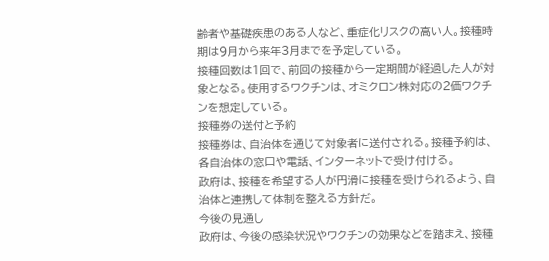齢者や基礎疾患のある人など、重症化リスクの高い人。接種時期は9月から来年3月までを予定している。
接種回数は1回で、前回の接種から一定期間が経過した人が対象となる。使用するワクチンは、オミクロン株対応の2価ワクチンを想定している。
接種券の送付と予約
接種券は、自治体を通じて対象者に送付される。接種予約は、各自治体の窓口や電話、インターネットで受け付ける。
政府は、接種を希望する人が円滑に接種を受けられるよう、自治体と連携して体制を整える方針だ。
今後の見通し
政府は、今後の感染状況やワクチンの効果などを踏まえ、接種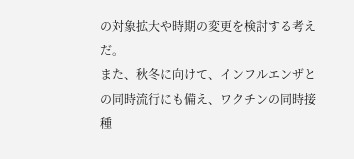の対象拡大や時期の変更を検討する考えだ。
また、秋冬に向けて、インフルエンザとの同時流行にも備え、ワクチンの同時接種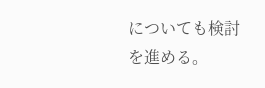についても検討を進める。